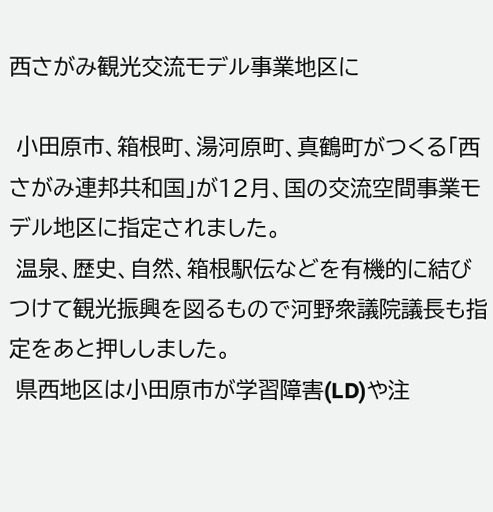西さがみ観光交流モデル事業地区に

 小田原市、箱根町、湯河原町、真鶴町がつくる「西さがみ連邦共和国」が12月、国の交流空間事業モデル地区に指定されました。
 温泉、歴史、自然、箱根駅伝などを有機的に結びつけて観光振興を図るもので河野衆議院議長も指定をあと押ししました。
 県西地区は小田原市が学習障害(LD)や注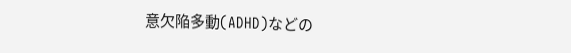意欠陥多動(ADHD)などの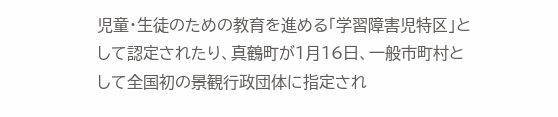児童・生徒のための教育を進める「学習障害児特区」として認定されたり、真鶴町が1月16日、一般市町村として全国初の景観行政団体に指定され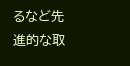るなど先進的な取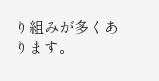り組みが多くあります。